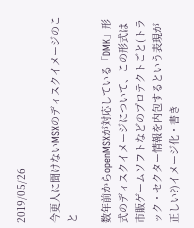2019/05/26

今更人に聞けないMSXのディスクイメージのこと

数年前からopenMSXが対応している「DMK」形式のディスクイメージについて、この形式は市販ゲームソフトなどのプロテクトごと(トラック・セクター情報を内包するという表現が正しい?)イメージ化・書き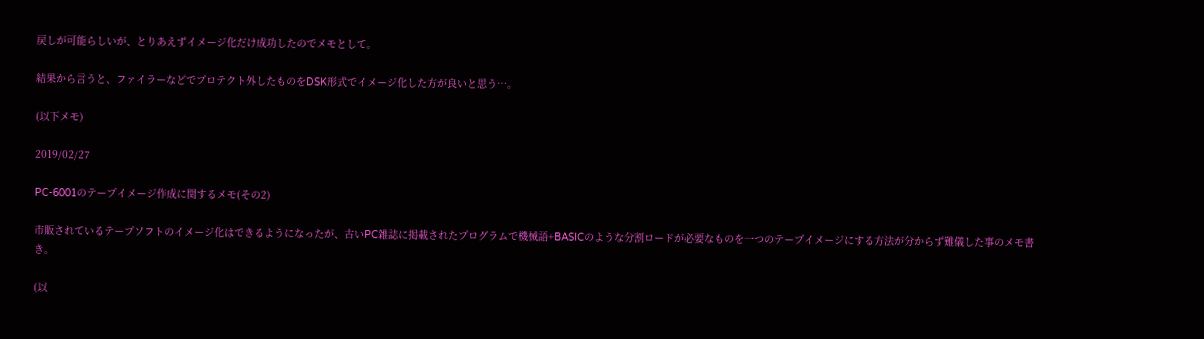戻しが可能らしいが、とりあえずイメージ化だけ成功したのでメモとして。

結果から言うと、ファイラーなどでプロテクト外したものをDSK形式でイメージ化した方が良いと思う…。

(以下メモ)

2019/02/27

PC-6001のテープイメージ作成に関するメモ(その2)

市販されているテープソフトのイメージ化はできるようになったが、古いPC雑誌に掲載されたプログラムで機械語+BASICのような分割ロードが必要なものを一つのテープイメージにする方法が分からず難儀した事のメモ書き。

(以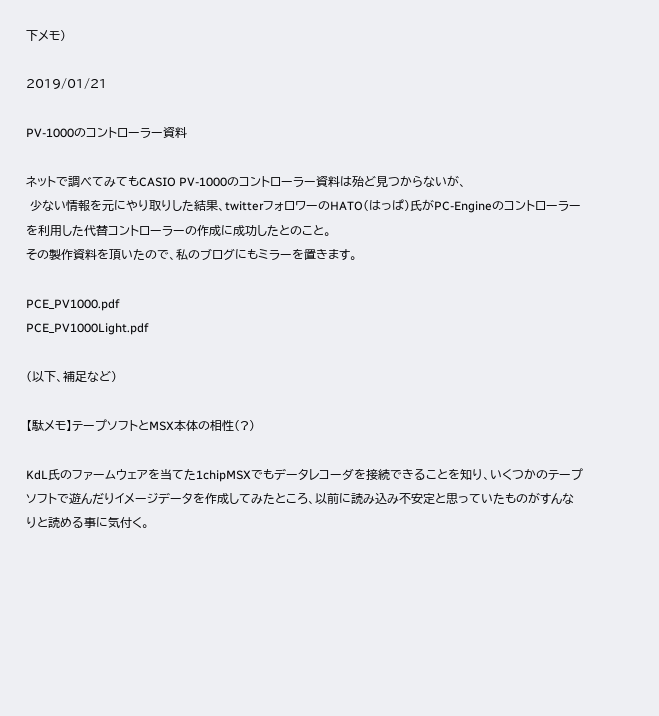下メモ)

2019/01/21

PV-1000のコントローラー資料

ネットで調べてみてもCASIO PV-1000のコントローラー資料は殆ど見つからないが、
 少ない情報を元にやり取りした結果、twitterフォロワーのHATO(はっぱ)氏がPC-Engineのコントローラーを利用した代替コントローラーの作成に成功したとのこと。
その製作資料を頂いたので、私のブログにもミラーを置きます。

PCE_PV1000.pdf
PCE_PV1000Light.pdf

(以下、補足など)

【駄メモ】テープソフトとMSX本体の相性(?)

KdL氏のファームウェアを当てた1chipMSXでもデータレコーダを接続できることを知り、いくつかのテープソフトで遊んだりイメージデータを作成してみたところ、以前に読み込み不安定と思っていたものがすんなりと読める事に気付く。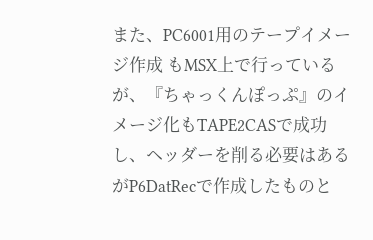また、PC6001用のテープイメージ作成 もMSX上で行っているが、『ちゃっくんぽっぷ』のイメージ化もTAPE2CASで成功し、ヘッダーを削る必要はあるがP6DatRecで作成したものと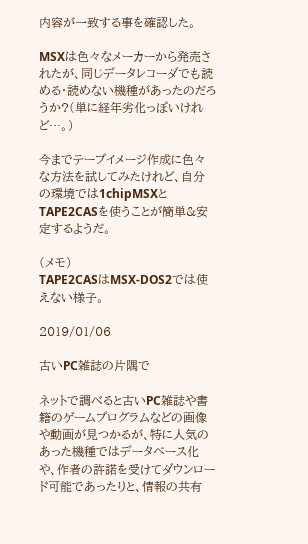内容が一致する事を確認した。

MSXは色々なメーカーから発売されたが、同じデータレコーダでも読める・読めない機種があったのだろうか?(単に経年劣化っぽいけれど…。)

今までテープイメージ作成に色々な方法を試してみたけれど、自分の環境では1chipMSXとTAPE2CASを使うことが簡単&安定するようだ。

(メモ)
TAPE2CASはMSX-DOS2では使えない様子。

2019/01/06

古いPC雑誌の片隅で

ネットで調べると古いPC雑誌や書籍のゲームプログラムなどの画像や動画が見つかるが、特に人気のあった機種ではデータベース化や、作者の許諾を受けてダウンロード可能であったりと、情報の共有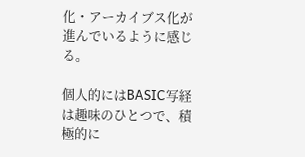化・アーカイブス化が進んでいるように感じる。

個人的にはBASIC写経は趣味のひとつで、積極的に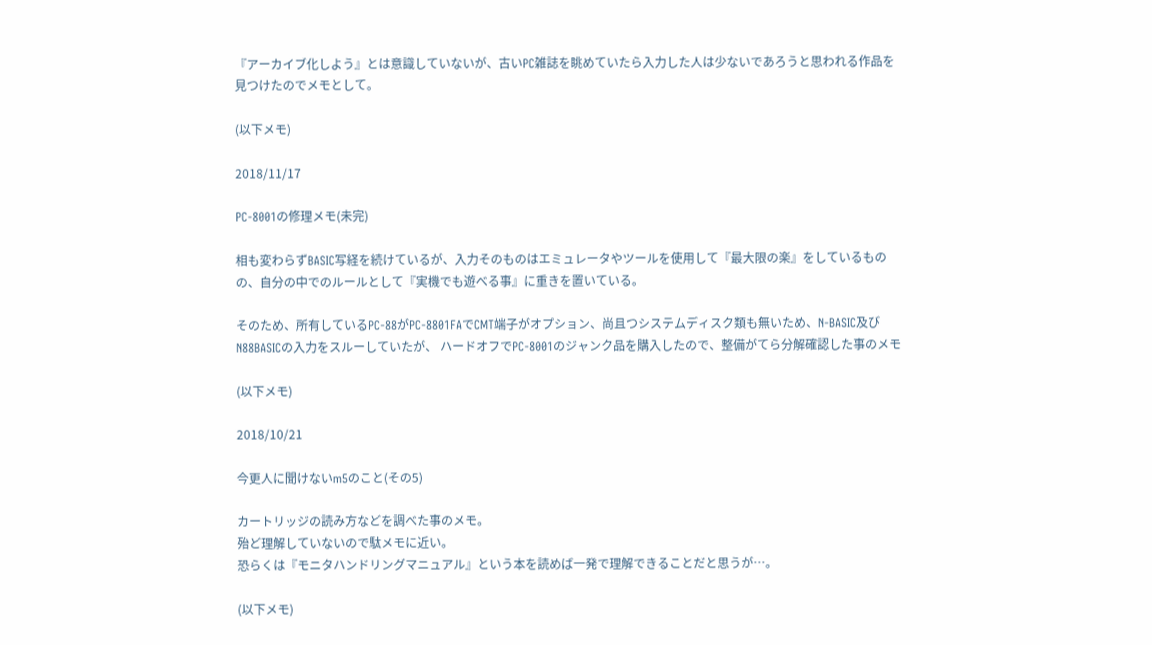『アーカイブ化しよう』とは意識していないが、古いPC雑誌を眺めていたら入力した人は少ないであろうと思われる作品を見つけたのでメモとして。

(以下メモ)

2018/11/17

PC-8001の修理メモ(未完)

相も変わらずBASIC写経を続けているが、入力そのものはエミュレータやツールを使用して『最大限の楽』をしているものの、自分の中でのルールとして『実機でも遊べる事』に重きを置いている。

そのため、所有しているPC-88がPC-8801FAでCMT端子がオプション、尚且つシステムディスク類も無いため、N-BASIC及びN88BASICの入力をスルーしていたが、 ハードオフでPC-8001のジャンク品を購入したので、整備がてら分解確認した事のメモ

(以下メモ)

2018/10/21

今更人に聞けないm5のこと(その5)

カートリッジの読み方などを調べた事のメモ。
殆ど理解していないので駄メモに近い。
恐らくは『モニタハンドリングマニュアル』という本を読めば一発で理解できることだと思うが…。

(以下メモ)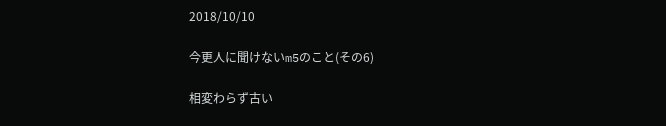2018/10/10

今更人に聞けないm5のこと(その6)

相変わらず古い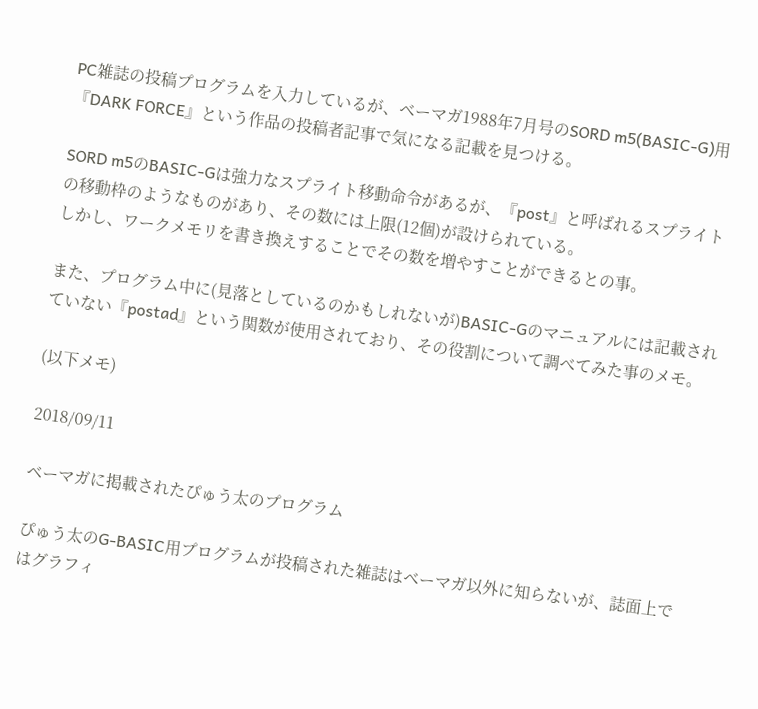PC雑誌の投稿プログラムを入力しているが、ベーマガ1988年7月号のSORD m5(BASIC-G)用『DARK FORCE』という作品の投稿者記事で気になる記載を見つける。

SORD m5のBASIC-Gは強力なスプライト移動命令があるが、『post』と呼ばれるスプライトの移動枠のようなものがあり、その数には上限(12個)が設けられている。
しかし、ワークメモリを書き換えすることでその数を増やすことができるとの事。

また、プログラム中に(見落としているのかもしれないが)BASIC-Gのマニュアルには記載されていない『postad』という関数が使用されており、その役割について調べてみた事のメモ。

(以下メモ)

2018/09/11

ベーマガに掲載されたぴゅう太のプログラム

ぴゅう太のG-BASIC用プログラムが投稿された雑誌はベーマガ以外に知らないが、誌面上ではグラフィ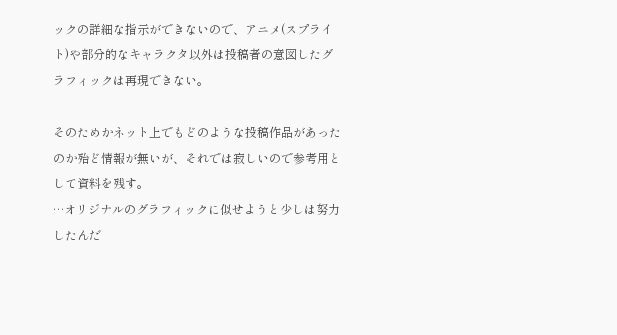ックの詳細な指示ができないので、アニメ(スプライト)や部分的なキャラクタ以外は投稿者の意図したグラフィックは再現できない。

そのためかネット上でもどのような投稿作品があったのか殆ど情報が無いが、それでは寂しいので参考用として資料を残す。
…オリジナルのグラフィックに似せようと少しは努力したんだ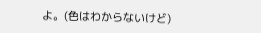よ。(色はわからないけど)